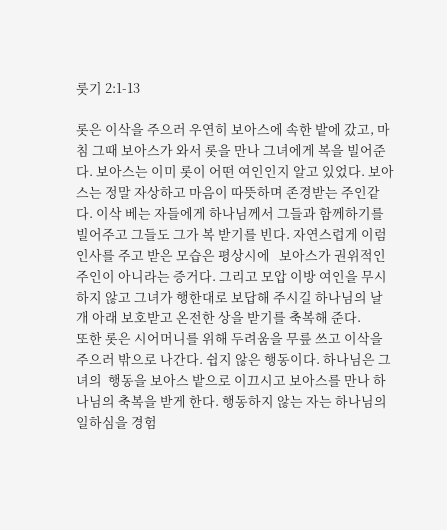룻기 2:1-13

롯은 이삭을 주으러 우연히 보아스에 속한 밭에 갔고, 마침 그때 보아스가 와서 롯을 만나 그녀에게 복을 빌어준다. 보아스는 이미 롯이 어떤 여인인지 알고 있었다. 보아스는 정말 자상하고 마음이 따뜻하며 존경받는 주인같다. 이삭 베는 자들에게 하나님께서 그들과 함께하기를 빌어주고 그들도 그가 복 받기를 빈다. 자연스럽게 이럼 인사를 주고 받은 모습은 평상시에   보아스가 권위적인 주인이 아니라는 증거다. 그리고 모압 이방 여인을 무시하지 않고 그녀가 행한대로 보답해 주시길 하나님의 날개 아래 보호받고 온전한 상을 받기를 축복해 준다.
또한 롯은 시어머니를 위해 두려움을 무릎 쓰고 이삭을 주으러 밖으로 나간다. 쉽지 않은 행동이다. 하나님은 그녀의  행동을 보아스 밭으로 이끄시고 보아스를 만나 하나님의 축복을 받게 한다. 행동하지 않는 자는 하나님의 일하심을 경험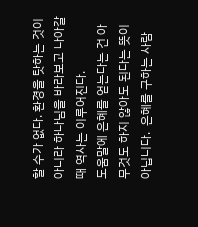할 수가 없다. 환경을 탓하는 것이 아니라 하나님을 바라보고 나아갈 때 역사는 이루어진다.
도움말에 은혜를 얻는다는 건 아무것도 하지 않아도 된다는 뜻이 아닙니다.  은혜를 구하는 사람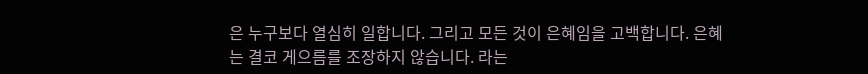은 누구보다 열심히 일합니다. 그리고 모든 것이 은혜임을 고백합니다. 은혜는 결코 게으름를 조장하지 않습니다. 라는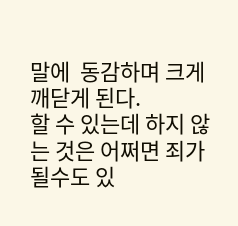말에  동감하며 크게 깨닫게 된다.
할 수 있는데 하지 않는 것은 어쩌면 죄가 될수도 있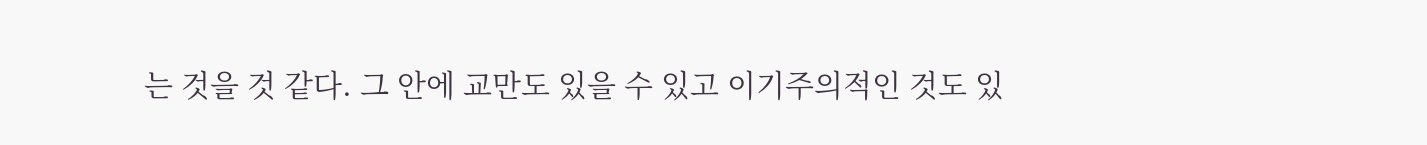는 것을 것 같다. 그 안에 교만도 있을 수 있고 이기주의적인 것도 있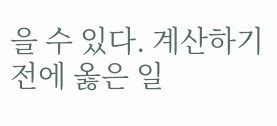을 수 있다. 계산하기전에 옳은 일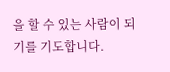을 할 수 있는 사람이 되기를 기도합니다.